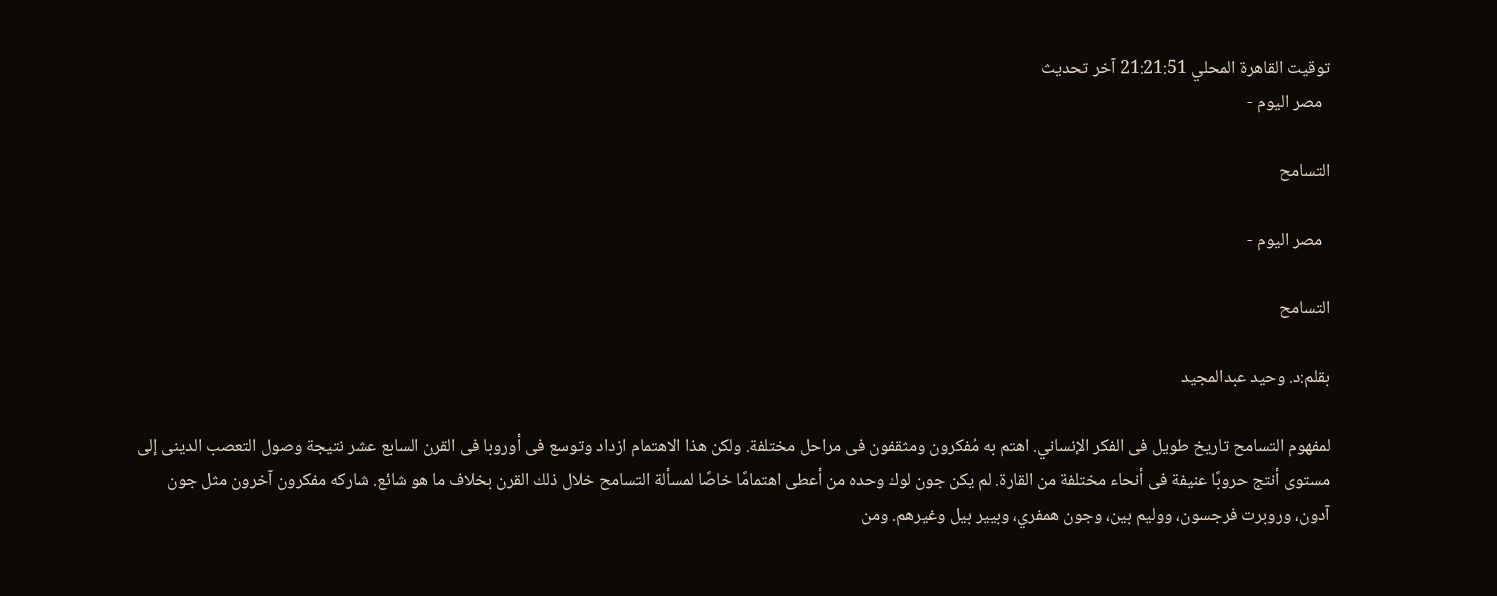توقيت القاهرة المحلي 21:21:51 آخر تحديث
  مصر اليوم -

التسامح

  مصر اليوم -

التسامح

بقلم:د. وحيد عبدالمجيد

لمفهوم التسامح تاريخ طويل فى الفكر الإنساني. اهتم به مُفكرون ومثقفون فى مراحل مختلفة. ولكن هذا الاهتمام ازداد وتوسع فى أوروبا فى القرن السابع عشر نتيجة وصول التعصب الدينى إلى مستوى أنتج حروبًا عنيفة فى أنحاء مختلفة من القارة. لم يكن جون لوك وحده من أعطى اهتمامًا خاصًا لمسألة التسامح خلال ذلك القرن بخلاف ما هو شائع. شاركه مفكرون آخرون مثل جون آدون، وروبرت فرجسون، ووليم بين، وجون همفري، وبيير بيل وغيرهم. ومن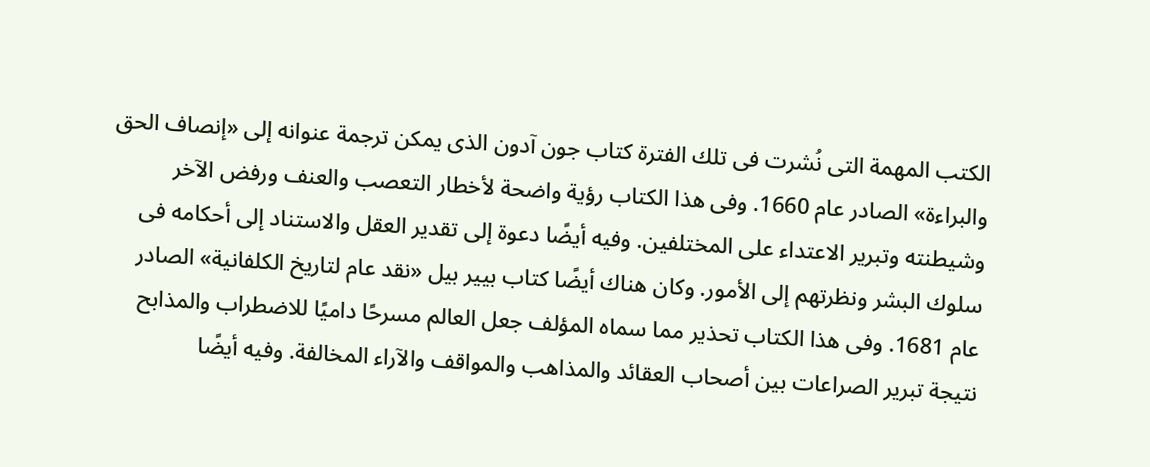الكتب المهمة التى نُشرت فى تلك الفترة كتاب جون آدون الذى يمكن ترجمة عنوانه إلى «إنصاف الحق والبراءة» الصادر عام 1660. وفى هذا الكتاب رؤية واضحة لأخطار التعصب والعنف ورفض الآخر وشيطنته وتبرير الاعتداء على المختلفين. وفيه أيضًا دعوة إلى تقدير العقل والاستناد إلى أحكامه فى سلوك البشر ونظرتهم إلى الأمور. وكان هناك أيضًا كتاب بيير بيل «نقد عام لتاريخ الكلفانية» الصادر عام 1681. وفى هذا الكتاب تحذير مما سماه المؤلف جعل العالم مسرحًا داميًا للاضطراب والمذابح نتيجة تبرير الصراعات بين أصحاب العقائد والمذاهب والمواقف والآراء المخالفة. وفيه أيضًا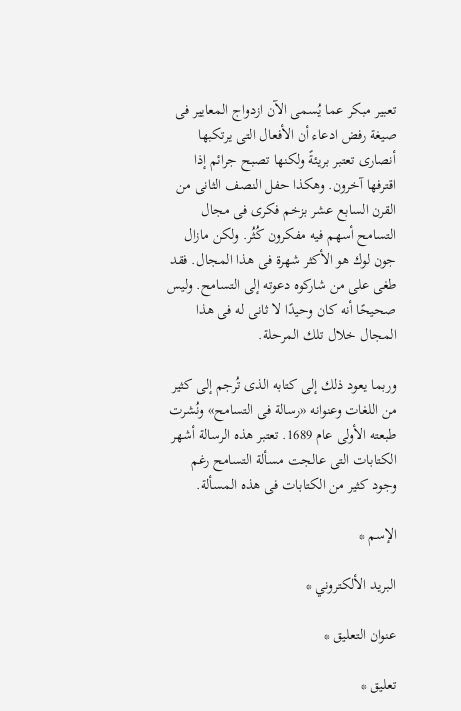تعبير مبكر عما يُسمى الآن ازدواج المعايير فى صيغة رفض ادعاء أن الأفعال التى يرتكبها أنصارى تعتبر بريئةً ولكنها تصبح جرائم إذا اقترفها آخرون. وهكذا حفل النصف الثانى من القرن السابع عشر بزخم فكرى فى مجال التسامح أسهم فيه مفكرون كُثُر. ولكن مازال جون لوك هو الأكثر شهرة فى هذا المجال. فقد طغى على من شاركوه دعوته إلى التسامح. وليس صحيحًا أنه كان وحيدًا لا ثانى له فى هذا المجال خلال تلك المرحلة.

وربما يعود ذلك إلى كتابه الذى تُرجم إلى كثير من اللغات وعنوانه «رسالة فى التسامح» ونُشرت طبعته الأولى عام 1689. تعتبر هذه الرسالة أشهر الكتابات التى عالجت مسألة التسامح رغم وجود كثير من الكتابات فى هذه المسألة.

الإسم *

البريد الألكتروني *

عنوان التعليق *

تعليق *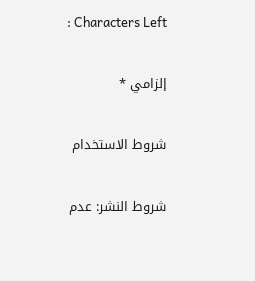: Characters Left

إلزامي *

شروط الاستخدام

شروط النشر: عدم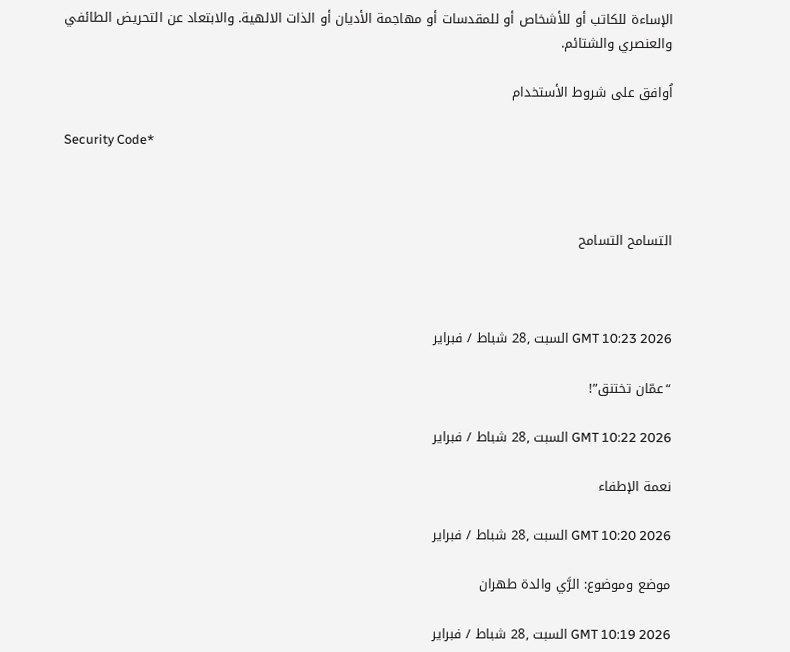الإساءة للكاتب أو للأشخاص أو للمقدسات أو مهاجمة الأديان أو الذات الالهية. والابتعاد عن التحريض الطائفي والعنصري والشتائم.

اُوافق على شروط الأستخدام

Security Code*



التسامح التسامح



GMT 10:23 2026 السبت ,28 شباط / فبراير

“عمّان تختنق”!

GMT 10:22 2026 السبت ,28 شباط / فبراير

نعمة الإطفاء

GMT 10:20 2026 السبت ,28 شباط / فبراير

موضع وموضوع: الرَّي والدة طهران

GMT 10:19 2026 السبت ,28 شباط / فبراير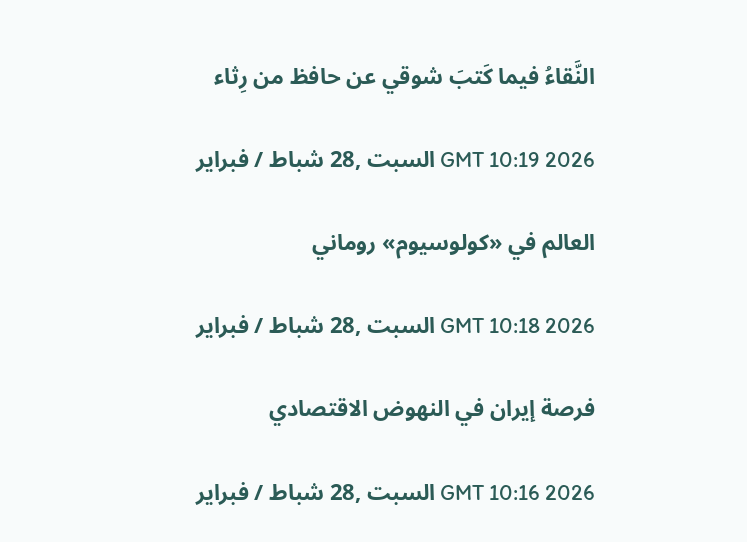النَّقاءُ فيما كَتبَ شوقي عن حافظ من رِثاء

GMT 10:19 2026 السبت ,28 شباط / فبراير

العالم في «كولوسيوم» روماني

GMT 10:18 2026 السبت ,28 شباط / فبراير

فرصة إيران في النهوض الاقتصادي

GMT 10:16 2026 السبت ,28 شباط / فبراير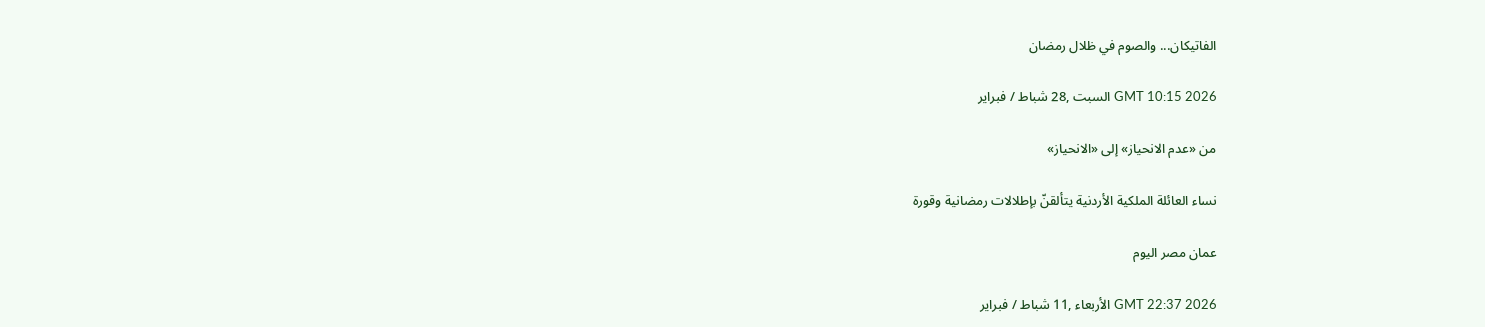الفاتيكان... والصوم في ظلال رمضان

GMT 10:15 2026 السبت ,28 شباط / فبراير

من «عدم الانحياز» إلى «الانحياز»

نساء العائلة الملكية الأردنية يتألقنّ بإطلالات رمضانية وقورة

عمان مصر اليوم

GMT 22:37 2026 الأربعاء ,11 شباط / فبراير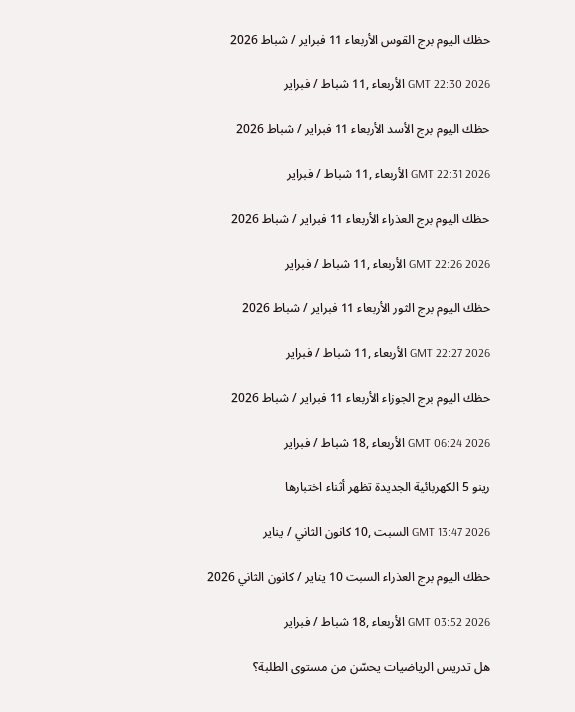حظك اليوم برج القوس الأربعاء 11 فبراير / شباط 2026

GMT 22:30 2026 الأربعاء ,11 شباط / فبراير

حظك اليوم برج الأسد الأربعاء 11 فبراير / شباط 2026

GMT 22:31 2026 الأربعاء ,11 شباط / فبراير

حظك اليوم برج العذراء الأربعاء 11 فبراير / شباط 2026

GMT 22:26 2026 الأربعاء ,11 شباط / فبراير

حظك اليوم برج الثور الأربعاء 11 فبراير / شباط 2026

GMT 22:27 2026 الأربعاء ,11 شباط / فبراير

حظك اليوم برج الجوزاء الأربعاء 11 فبراير / شباط 2026

GMT 06:24 2026 الأربعاء ,18 شباط / فبراير

رينو 5 الكهربائية الجديدة تظهر أثناء اختبارها

GMT 13:47 2026 السبت ,10 كانون الثاني / يناير

حظك اليوم برج العذراء السبت 10 يناير / كانون الثاني 2026

GMT 03:52 2026 الأربعاء ,18 شباط / فبراير

هل تدريس الرياضيات يحسّن من مستوى الطلبة؟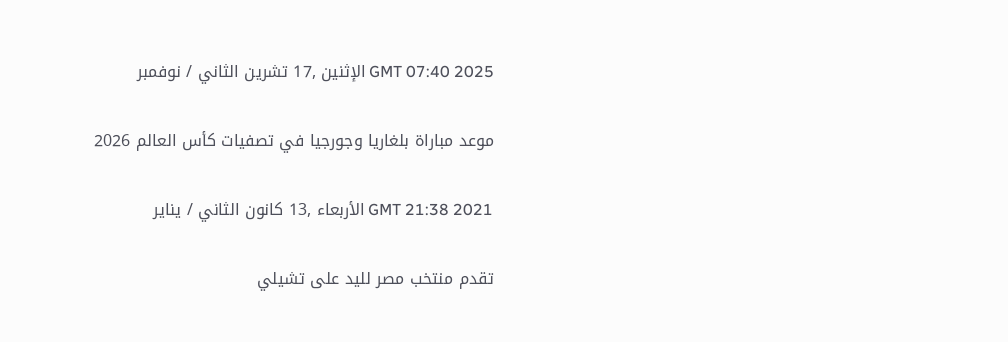GMT 07:40 2025 الإثنين ,17 تشرين الثاني / نوفمبر

موعد مباراة بلغاريا وجورجيا في تصفيات كأس العالم 2026

GMT 21:38 2021 الأربعاء ,13 كانون الثاني / يناير

تقدم منتخب مصر لليد على تشيلي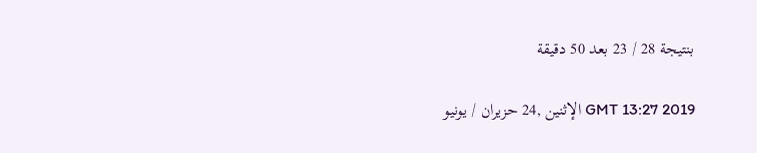بنتيجة 28 / 23 بعد 50 دقيقة

GMT 13:27 2019 الإثنين ,24 حزيران / يونيو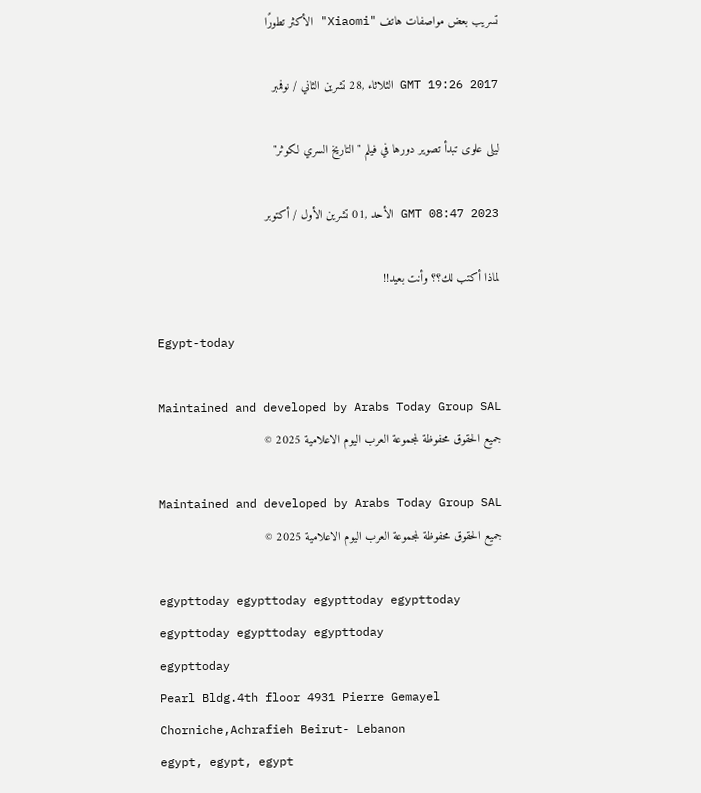تسريب بعض مواصفات هاتف "Xiaomi" الأكثر تطورًا

GMT 19:26 2017 الثلاثاء ,28 تشرين الثاني / نوفمبر

ليلى علوى تبدأ تصوير دورها في فيلم "التاريخ السري لكوثر"

GMT 08:47 2023 الأحد ,01 تشرين الأول / أكتوبر

لماذا أكتب لك؟؟ وأنت بعيد!!

Egypt-today

Maintained and developed by Arabs Today Group SAL
جميع الحقوق محفوظة لمجموعة العرب اليوم الاعلامية 2025 ©

Maintained and developed by Arabs Today Group SAL
جميع الحقوق محفوظة لمجموعة العرب اليوم الاعلامية 2025 ©

egypttoday egypttoday egypttoday egypttoday
egypttoday egypttoday egypttoday
egypttoday
Pearl Bldg.4th floor 4931 Pierre Gemayel Chorniche,Achrafieh Beirut- Lebanon
egypt, egypt, egypt